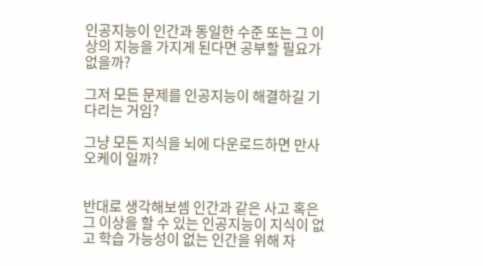인공지능이 인간과 동일한 수준 또는 그 이상의 지능을 가지게 된다면 공부할 필요가 없을까?

그저 모든 문제를 인공지능이 해결하길 기다리는 거임?

그냥 모든 지식을 뇌에 다운로드하면 만사 오케이 일까?


반대로 생각해보셈 인간과 같은 사고 혹은 그 이상을 할 수 있는 인공지능이 지식이 없고 학습 가능성이 없는 인간을 위해 자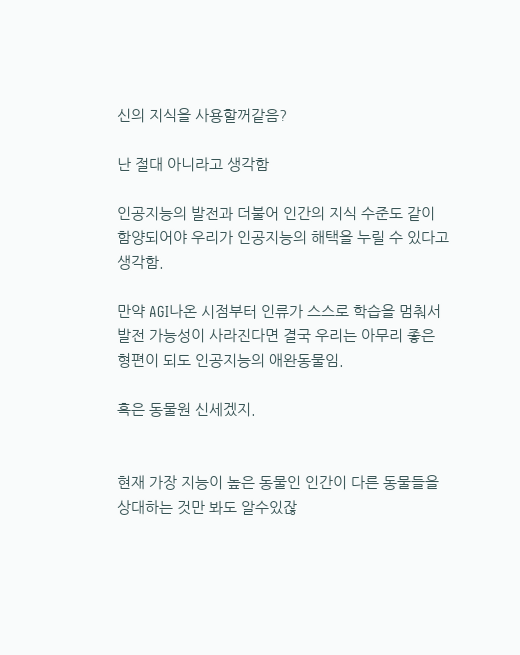신의 지식을 사용할꺼같음?

난 절대 아니라고 생각함

인공지능의 발전과 더불어 인간의 지식 수준도 같이 함양되어야 우리가 인공지능의 해택을 누릴 수 있다고 생각함.

만약 AGI나온 시점부터 인류가 스스로 학습을 멈춰서 발전 가능성이 사라진다면 결국 우리는 아무리 좋은 형편이 되도 인공지능의 애완동물임.

혹은 동물원 신세겠지.


현재 가장 지능이 높은 동물인 인간이 다른 동물들을 상대하는 것만 봐도 알수있잖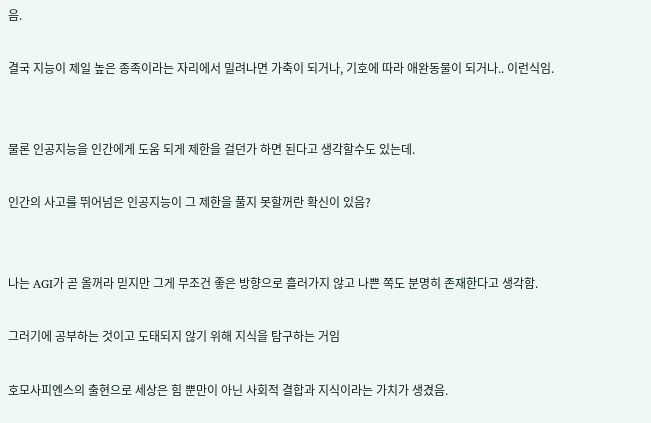음.

결국 지능이 제일 높은 종족이라는 자리에서 밀려나면 가축이 되거나, 기호에 따라 애완동물이 되거나.. 이런식임.


물론 인공지능을 인간에게 도움 되게 제한을 걸던가 하면 된다고 생각할수도 있는데.

인간의 사고를 뛰어넘은 인공지능이 그 제한을 풀지 못할꺼란 확신이 있음?


나는 AGI가 곧 올꺼라 믿지만 그게 무조건 좋은 방향으로 흘러가지 않고 나쁜 쪽도 분명히 존재한다고 생각함.

그러기에 공부하는 것이고 도태되지 않기 위해 지식을 탐구하는 거임

호모사피엔스의 출현으로 세상은 힘 뿐만이 아닌 사회적 결합과 지식이라는 가치가 생겼음.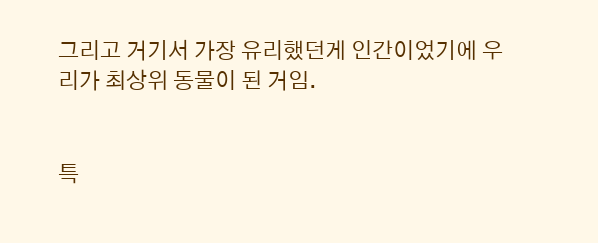그리고 거기서 가장 유리했던게 인간이었기에 우리가 최상위 동물이 된 거임.


특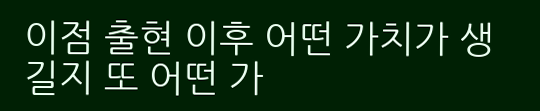이점 출현 이후 어떤 가치가 생길지 또 어떤 가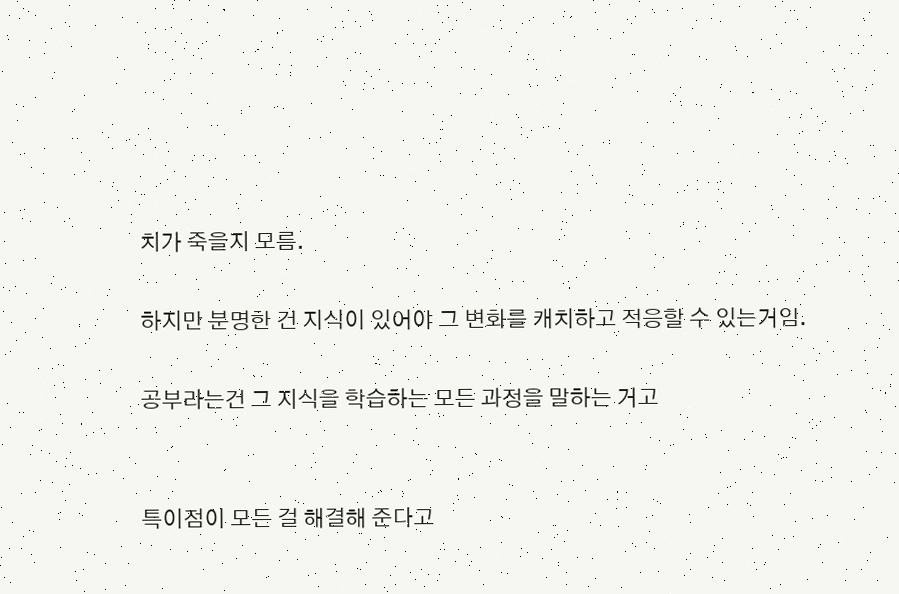치가 죽을지 모름.

하지만 분명한 건 지식이 있어야 그 변화를 캐치하고 적응할 수 있는거임.

공부라는건 그 지식을 학습하는 모든 과정을 말하는 거고


특이점이 모든 걸 해결해 준다고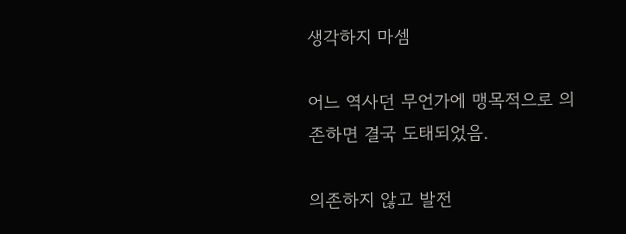생각하지 마셈

어느 역사던 무언가에 맹목적으로 의존하면 결국 도태되었음.

의존하지 않고 발전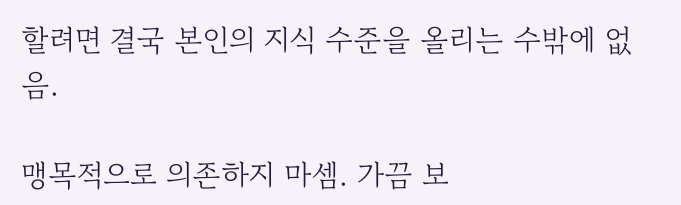할려면 결국 본인의 지식 수준을 올리는 수밖에 없음.

맹목적으로 의존하지 마셈. 가끔 보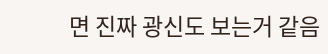면 진짜 광신도 보는거 같음